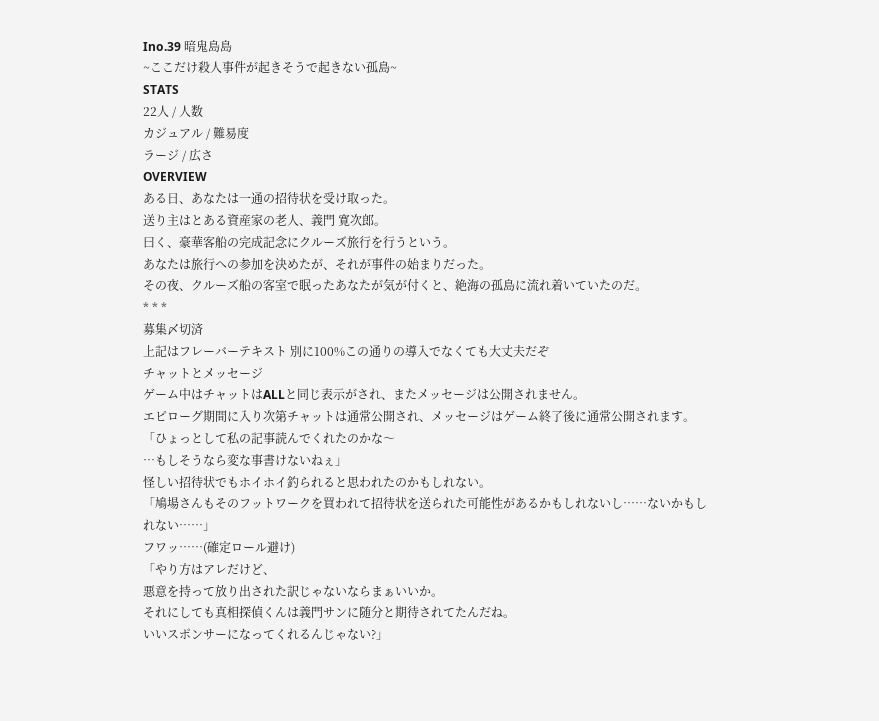Ino.39 暗鬼島島
~ここだけ殺人事件が起きそうで起きない孤島~
STATS
22人 / 人数
カジュアル / 難易度
ラージ / 広さ
OVERVIEW
ある日、あなたは一通の招待状を受け取った。
送り主はとある資産家の老人、義門 寛次郎。
曰く、豪華客船の完成記念にクルーズ旅行を行うという。
あなたは旅行への参加を決めたが、それが事件の始まりだった。
その夜、クルーズ船の客室で眠ったあなたが気が付くと、絶海の孤島に流れ着いていたのだ。
* * *
募集〆切済
上記はフレーバーテキスト 別に100%この通りの導入でなくても大丈夫だぞ
チャットとメッセージ
ゲーム中はチャットはALLと同じ表示がされ、またメッセージは公開されません。
エピローグ期間に入り次第チャットは通常公開され、メッセージはゲーム終了後に通常公開されます。
「ひょっとして私の記事読んでくれたのかな〜
…もしそうなら変な事書けないねぇ」
怪しい招待状でもホイホイ釣られると思われたのかもしれない。
「鳩場さんもそのフットワークを買われて招待状を送られた可能性があるかもしれないし……ないかもしれない……」
フワッ……(確定ロール避け)
「やり方はアレだけど、
悪意を持って放り出された訳じゃないならまぁいいか。
それにしても真相探偵くんは義門サンに随分と期待されてたんだね。
いいスポンサーになってくれるんじゃない?」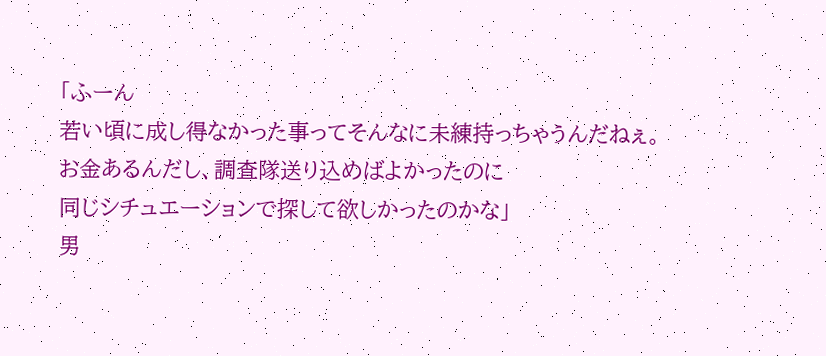「ふーん
若い頃に成し得なかった事ってそんなに未練持っちゃうんだねぇ。
お金あるんだし、調査隊送り込めばよかったのに
同じシチュエーションで探して欲しかったのかな」
男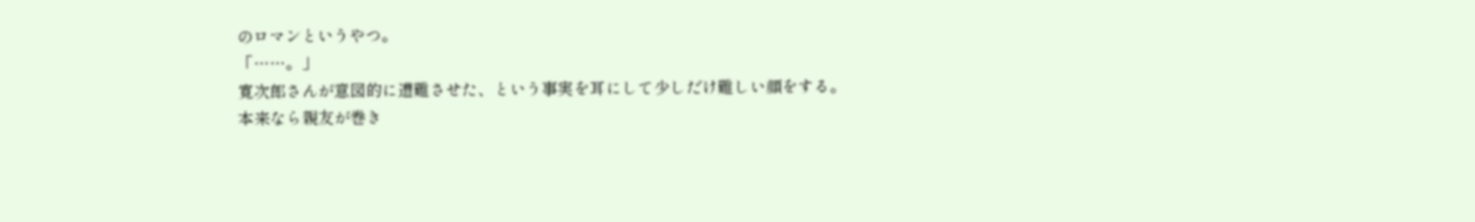のロマンというやつ。
「……。」
寛次郎さんが意図的に遭難させた、という事実を耳にして少しだけ難しい顔をする。
本来なら親友が巻き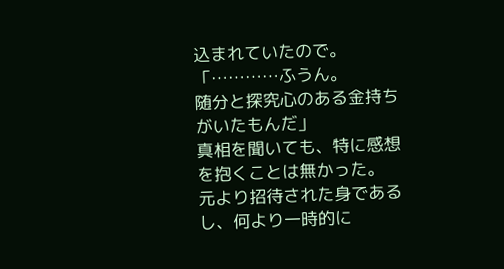込まれていたので。
「…………ふうん。
随分と探究心のある金持ちがいたもんだ」
真相を聞いても、特に感想を抱くことは無かった。
元より招待された身であるし、何より一時的に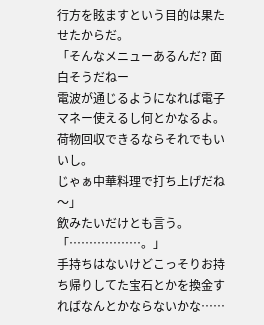行方を眩ますという目的は果たせたからだ。
「そんなメニューあるんだ? 面白そうだねー
電波が通じるようになれば電子マネー使えるし何とかなるよ。
荷物回収できるならそれでもいいし。
じゃぁ中華料理で打ち上げだね〜」
飲みたいだけとも言う。
「………………。」
手持ちはないけどこっそりお持ち帰りしてた宝石とかを換金すればなんとかならないかな……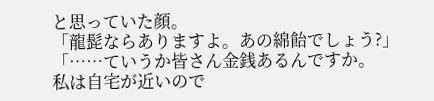と思っていた顔。
「龍髭ならありますよ。あの綿飴でしょう?」
「……ていうか皆さん金銭あるんですか。
私は自宅が近いので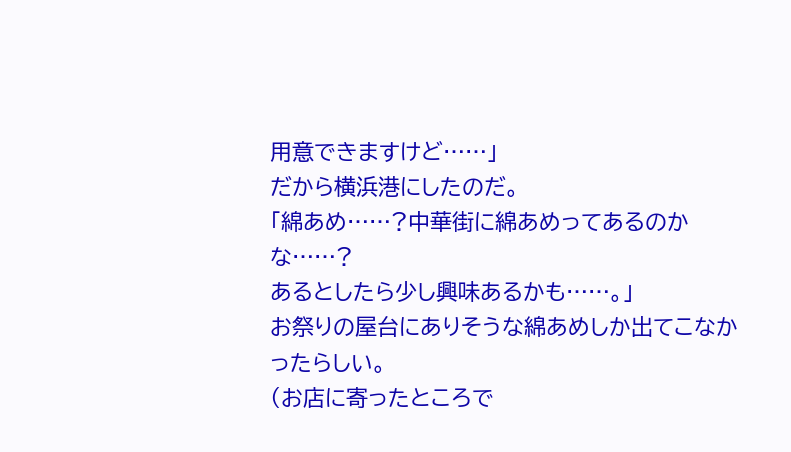用意できますけど……」
だから横浜港にしたのだ。
「綿あめ……?中華街に綿あめってあるのかな……?
あるとしたら少し興味あるかも……。」
お祭りの屋台にありそうな綿あめしか出てこなかったらしい。
(お店に寄ったところで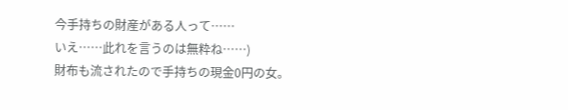今手持ちの財産がある人って……
いえ……此れを言うのは無粋ね……)
財布も流されたので手持ちの現金0円の女。